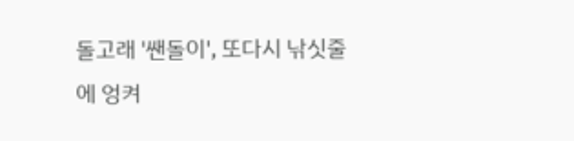돌고래 '쌘돌이', 또다시 낚싯줄에 엉켜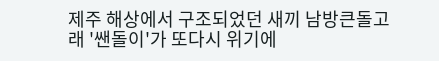제주 해상에서 구조되었던 새끼 남방큰돌고래 '쌘돌이'가 또다시 위기에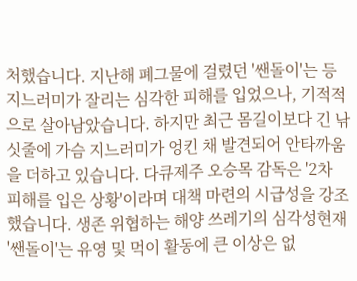처했습니다. 지난해 폐그물에 걸렸던 '쌘돌이'는 등 지느러미가 잘리는 심각한 피해를 입었으나, 기적적으로 살아남았습니다. 하지만 최근 몸길이보다 긴 낚싯줄에 가슴 지느러미가 엉킨 채 발견되어 안타까움을 더하고 있습니다. 다큐제주 오승목 감독은 '2차 피해를 입은 상황'이라며 대책 마련의 시급성을 강조했습니다. 생존 위협하는 해양 쓰레기의 심각성현재 '쌘돌이'는 유영 및 먹이 활동에 큰 이상은 없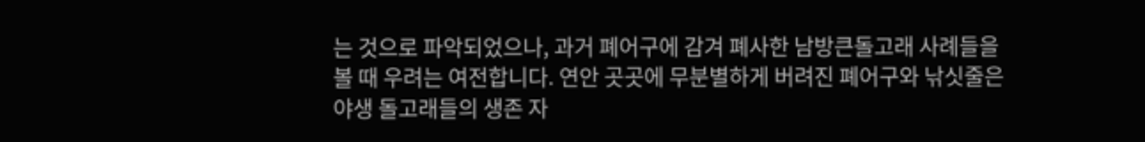는 것으로 파악되었으나, 과거 폐어구에 감겨 폐사한 남방큰돌고래 사례들을 볼 때 우려는 여전합니다. 연안 곳곳에 무분별하게 버려진 폐어구와 낚싯줄은 야생 돌고래들의 생존 자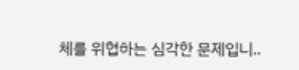체를 위협하는 심각한 문제입니..